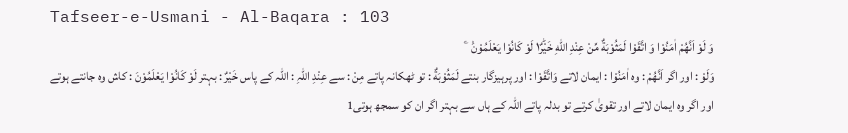Tafseer-e-Usmani - Al-Baqara : 103
وَ لَوْ اَنَّهُمْ اٰمَنُوْا وَ اتَّقَوْا لَمَثُوْبَةٌ مِّنْ عِنْدِ اللّٰهِ خَیْرٌ١ؕ لَوْ كَانُوْا یَعْلَمُوْنَ۠   ۧ
وَلَوْ : اور اگر اَنَّهُمْ : وہ اٰمَنُوْا : ایمان لاتے وَاتَّقَوْا : اور پرہیزگار بنتے لَمَثُوْبَةٌ : تو ٹھکانہ پاتے مِنْ : سے عِنْدِ اللہِ : اللہ کے پاس خَيْرٌ : بہتر لَوْ کَانُوْا يَعْلَمُوْنَ : کاش وہ جانتے ہوتے
اور اگر وہ ایمان لاتے اور تقویٰ کرتے تو بدلہ پاتے اللہ کے ہاں سے بہتر اگر ان کو سمجھ ہوتی1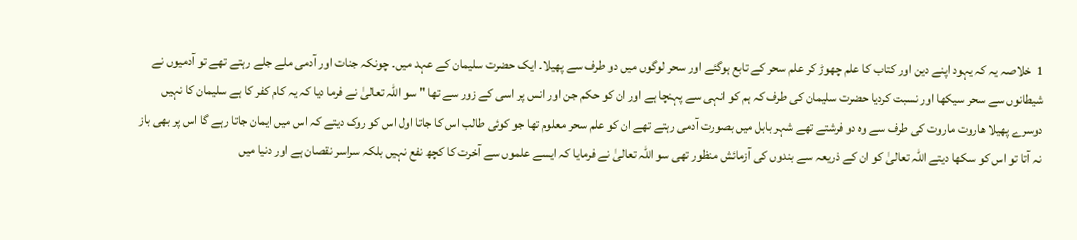1  خلاصہ یہ کہ یہود اپنے دین اور کتاب کا علم چھوڑ کر علم سحر کے تابع ہوگئے اور سحر لوگوں میں دو طرف سے پھیلا۔ ایک حضرت سلیمان کے عہد میں۔ چونکہ جنات اور آدمی ملے جلے رہتے تھے تو آدمیوں نے شیطانوں سے سحر سیکھا اور نسبت کردیا حضرت سلیمان کی طرف کہ ہم کو انہی سے پہنچا ہے اور ان کو حکم جن اور انس پر اسی کے زور سے تھا " سو اللہ تعالیٰ نے فرما دیا کہ یہ کام کفر کا ہے سلیمان کا نہیں دوسرے پھیلا ھاروت ماروت کی طرف سے وہ دو فرشتے تھے شہر بابل میں بصورت آدمی رہتے تھے ان کو علم سحر معلوم تھا جو کوئی طالب اس کا جاتا اول اس کو روک دیتے کہ اس میں ایمان جاتا رہے گا اس پر بھی باز نہ آتا تو اس کو سکھا دیتے اللہ تعالیٰ کو ان کے ذریعہ سے بندوں کی آزمائش منظور تھی سو اللہ تعالیٰ نے فرمایا کہ ایسے علموں سے آخرت کا کچھ نفع نہیں بلکہ سراسر نقصان ہے اور دنیا میں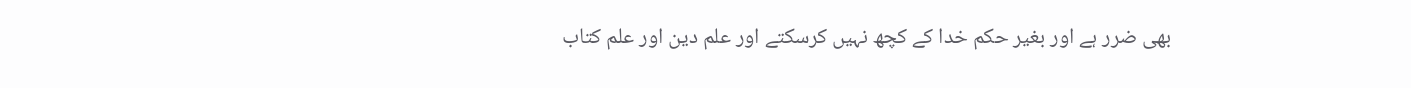بھی ضرر ہے اور بغیر حکم خدا کے کچھ نہیں کرسکتے اور علم دین اور علم کتاب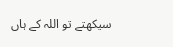سیکھتے تو اللہ کے ہاں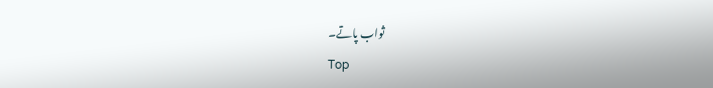ثواب پاتے۔
Top